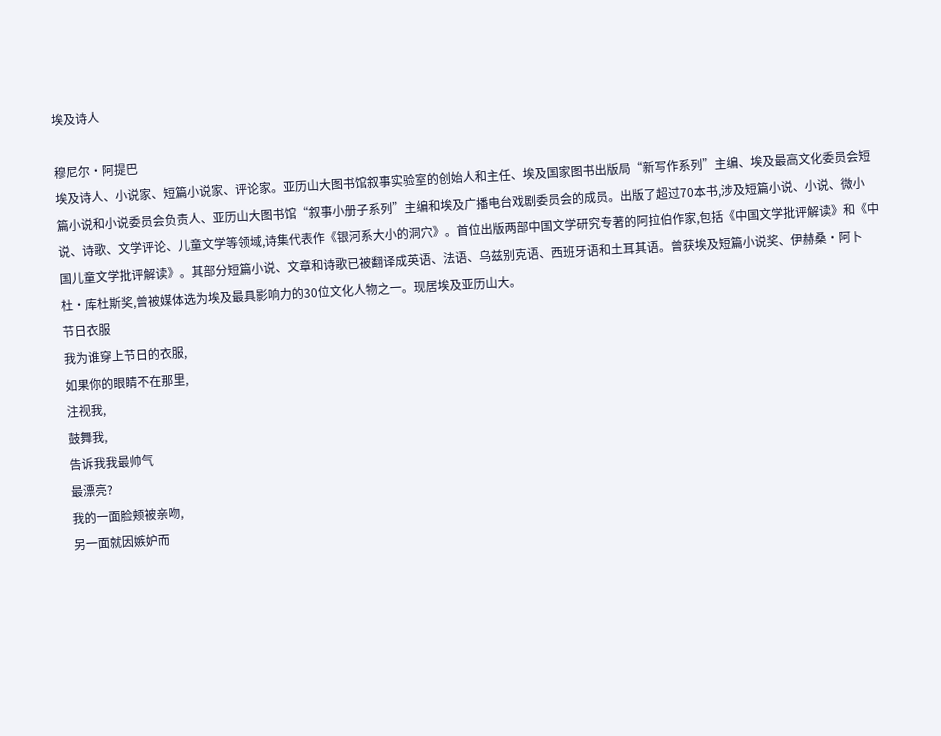埃及诗人

穆尼尔·阿提巴
埃及诗人、小说家、短篇小说家、评论家。亚历山大图书馆叙事实验室的创始人和主任、埃及国家图书出版局“新写作系列”主编、埃及最高文化委员会短篇小说和小说委员会负责人、亚历山大图书馆“叙事小册子系列”主编和埃及广播电台戏剧委员会的成员。出版了超过70本书,涉及短篇小说、小说、微小说、诗歌、文学评论、儿童文学等领域,诗集代表作《银河系大小的洞穴》。首位出版两部中国文学研究专著的阿拉伯作家,包括《中国文学批评解读》和《中国儿童文学批评解读》。其部分短篇小说、文章和诗歌已被翻译成英语、法语、乌兹别克语、西班牙语和土耳其语。曾获埃及短篇小说奖、伊赫桑·阿卜杜·库杜斯奖,曾被媒体选为埃及最具影响力的30位文化人物之一。现居埃及亚历山大。
节日衣服
我为谁穿上节日的衣服,
如果你的眼睛不在那里,
注视我,
鼓舞我,
告诉我我最帅气
最漂亮?
我的一面脸颊被亲吻,
另一面就因嫉妒而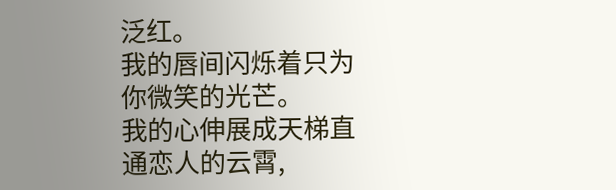泛红。
我的唇间闪烁着只为你微笑的光芒。
我的心伸展成天梯直通恋人的云霄,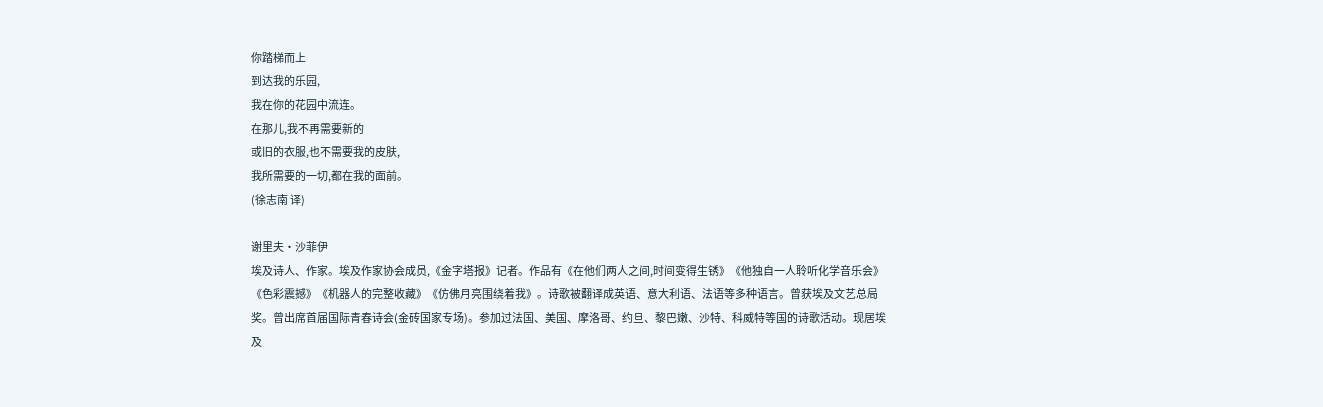你踏梯而上
到达我的乐园,
我在你的花园中流连。
在那儿,我不再需要新的
或旧的衣服,也不需要我的皮肤,
我所需要的一切,都在我的面前。
(徐志南 译)

谢里夫·沙菲伊
埃及诗人、作家。埃及作家协会成员,《金字塔报》记者。作品有《在他们两人之间,时间变得生锈》《他独自一人聆听化学音乐会》《色彩震撼》《机器人的完整收藏》《仿佛月亮围绕着我》。诗歌被翻译成英语、意大利语、法语等多种语言。曾获埃及文艺总局奖。曾出席首届国际青春诗会(金砖国家专场)。参加过法国、美国、摩洛哥、约旦、黎巴嫩、沙特、科威特等国的诗歌活动。现居埃及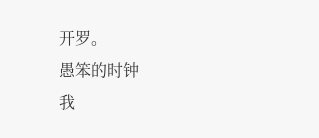开罗。
愚笨的时钟
我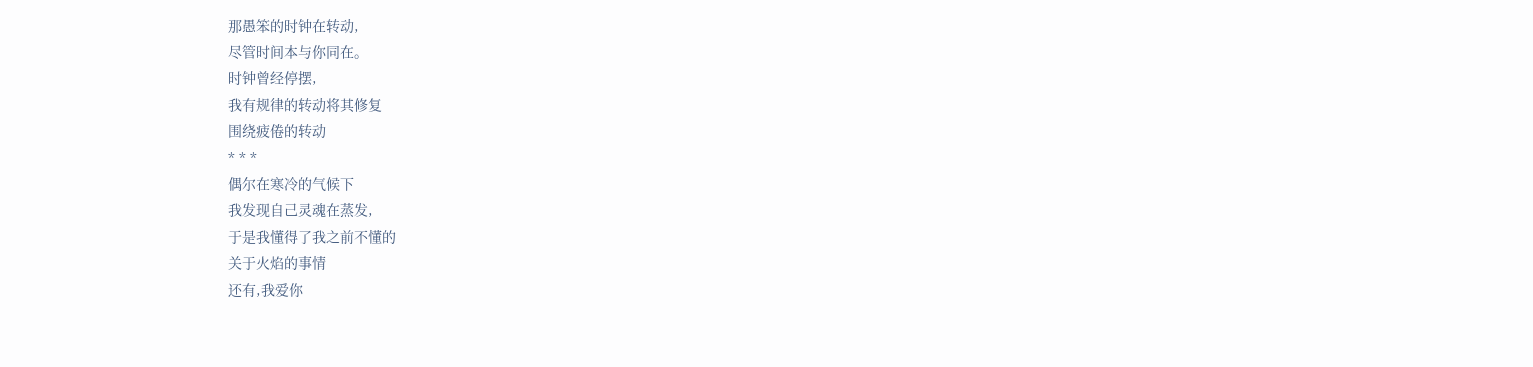那愚笨的时钟在转动,
尽管时间本与你同在。
时钟曾经停摆,
我有规律的转动将其修复
围绕疲倦的转动
* * *
偶尔在寒冷的气候下
我发现自己灵魂在蒸发,
于是我懂得了我之前不懂的
关于火焰的事情
还有,我爱你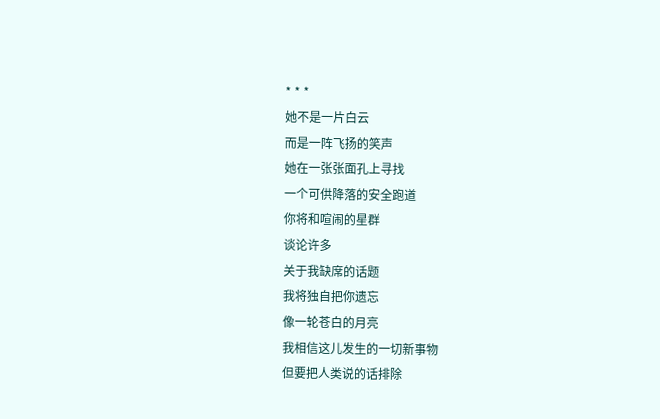* * *
她不是一片白云
而是一阵飞扬的笑声
她在一张张面孔上寻找
一个可供降落的安全跑道
你将和喧闹的星群
谈论许多
关于我缺席的话题
我将独自把你遗忘
像一轮苍白的月亮
我相信这儿发生的一切新事物
但要把人类说的话排除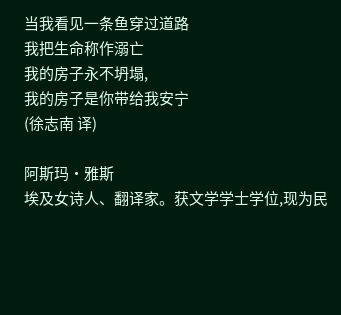当我看见一条鱼穿过道路
我把生命称作溺亡
我的房子永不坍塌,
我的房子是你带给我安宁
(徐志南 译)

阿斯玛·雅斯
埃及女诗人、翻译家。获文学学士学位,现为民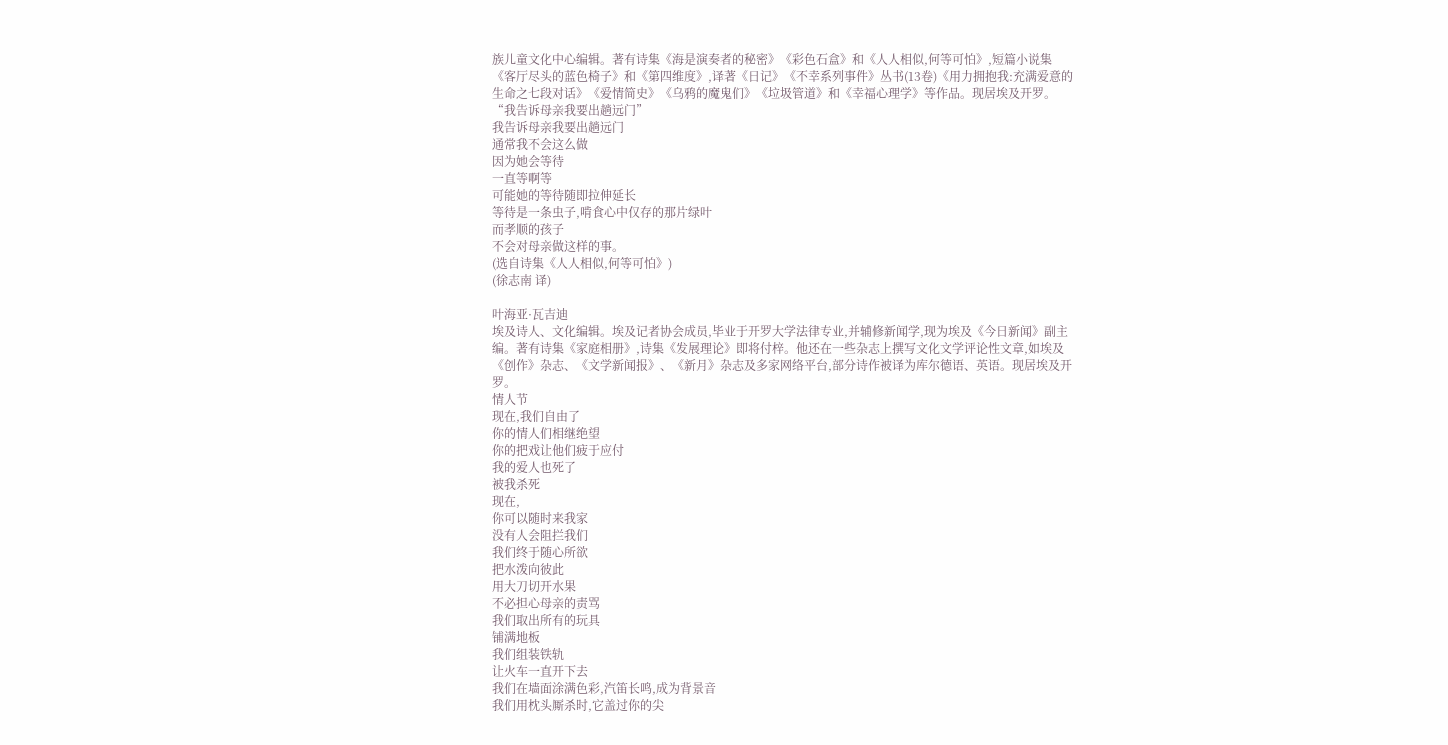族儿童文化中心编辑。著有诗集《海是演奏者的秘密》《彩色石盒》和《人人相似,何等可怕》,短篇小说集《客厅尽头的蓝色椅子》和《第四维度》,译著《日记》《不幸系列事件》丛书(13卷)《用力拥抱我:充满爱意的生命之七段对话》《爱情简史》《乌鸦的魔鬼们》《垃圾管道》和《幸福心理学》等作品。现居埃及开罗。
“我告诉母亲我要出趟远门”
我告诉母亲我要出趟远门
通常我不会这么做
因为她会等待
一直等啊等
可能她的等待随即拉伸延长
等待是一条虫子,啃食心中仅存的那片绿叶
而孝顺的孩子
不会对母亲做这样的事。
(选自诗集《人人相似,何等可怕》)
(徐志南 译)

叶海亚·瓦吉迪
埃及诗人、文化编辑。埃及记者协会成员,毕业于开罗大学法律专业,并辅修新闻学,现为埃及《今日新闻》副主编。著有诗集《家庭相册》,诗集《发展理论》即将付梓。他还在一些杂志上撰写文化文学评论性文章,如埃及《创作》杂志、《文学新闻报》、《新月》杂志及多家网络平台,部分诗作被译为库尔德语、英语。现居埃及开罗。
情人节
现在,我们自由了
你的情人们相继绝望
你的把戏让他们疲于应付
我的爱人也死了
被我杀死
现在,
你可以随时来我家
没有人会阻拦我们
我们终于随心所欲
把水泼向彼此
用大刀切开水果
不必担心母亲的责骂
我们取出所有的玩具
铺满地板
我们组装铁轨
让火车一直开下去
我们在墙面涂满色彩,汽笛长鸣,成为背景音
我们用枕头厮杀时,它盖过你的尖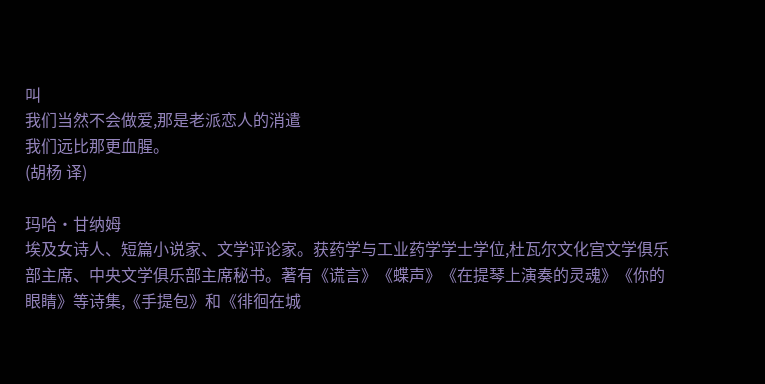叫
我们当然不会做爱,那是老派恋人的消遣
我们远比那更血腥。
(胡杨 译)

玛哈·甘纳姆
埃及女诗人、短篇小说家、文学评论家。获药学与工业药学学士学位,杜瓦尔文化宫文学俱乐部主席、中央文学俱乐部主席秘书。著有《谎言》《蝶声》《在提琴上演奏的灵魂》《你的眼睛》等诗集,《手提包》和《徘徊在城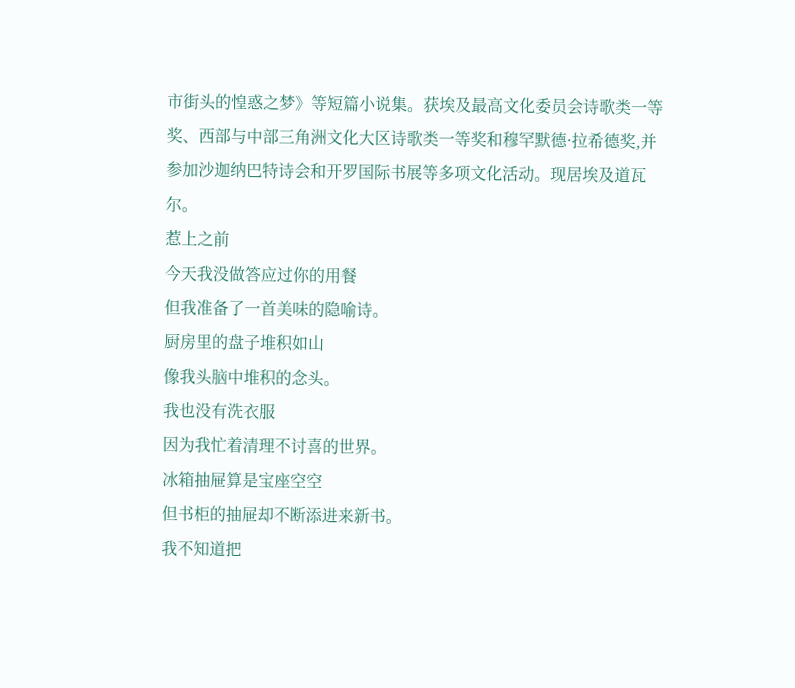市街头的惶惑之梦》等短篇小说集。获埃及最高文化委员会诗歌类一等奖、西部与中部三角洲文化大区诗歌类一等奖和穆罕默德·拉希德奖,并参加沙迦纳巴特诗会和开罗国际书展等多项文化活动。现居埃及道瓦尔。
惹上之前
今天我没做答应过你的用餐
但我准备了一首美味的隐喻诗。
厨房里的盘子堆积如山
像我头脑中堆积的念头。
我也没有洗衣服
因为我忙着清理不讨喜的世界。
冰箱抽屉算是宝座空空
但书柜的抽屉却不断添进来新书。
我不知道把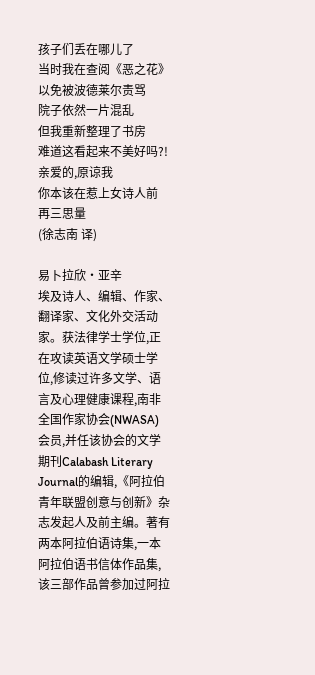孩子们丢在哪儿了
当时我在查阅《恶之花》
以免被波德莱尔责骂
院子依然一片混乱
但我重新整理了书房
难道这看起来不美好吗?!
亲爱的,原谅我
你本该在惹上女诗人前
再三思量
(徐志南 译)

易卜拉欣·亚辛
埃及诗人、编辑、作家、翻译家、文化外交活动家。获法律学士学位,正在攻读英语文学硕士学位,修读过许多文学、语言及心理健康课程,南非全国作家协会(NWASA)会员,并任该协会的文学期刊Calabash Literary Journal的编辑,《阿拉伯青年联盟创意与创新》杂志发起人及前主编。著有两本阿拉伯语诗集,一本阿拉伯语书信体作品集,该三部作品曾参加过阿拉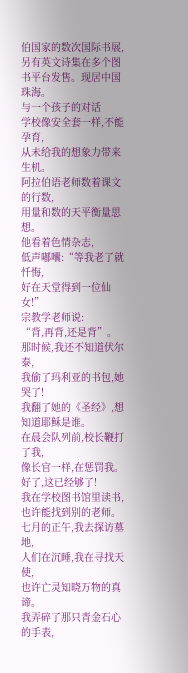伯国家的数次国际书展,另有英文诗集在多个图书平台发售。现居中国珠海。
与一个孩子的对话
学校像安全套一样,不能孕育,
从未给我的想象力带来生机。
阿拉伯语老师数着课文的行数,
用量和数的天平衡量思想。
他看着色情杂志,
低声嘟囔:“等我老了就忏悔,
好在天堂得到一位仙女!”
宗教学老师说:
“背,再背,还是背”。
那时候,我还不知道伏尔泰,
我偷了玛利亚的书包,她哭了!
我翻了她的《圣经》,想知道耶稣是谁。
在晨会队列前,校长鞭打了我,
像长官一样,在惩罚我。
好了,这已经够了!
我在学校图书馆里读书,也许能找到别的老师。
七月的正午,我去探访墓地,
人们在沉睡,我在寻找天使,
也许亡灵知晓万物的真谛。
我弄碎了那只青金石心的手表,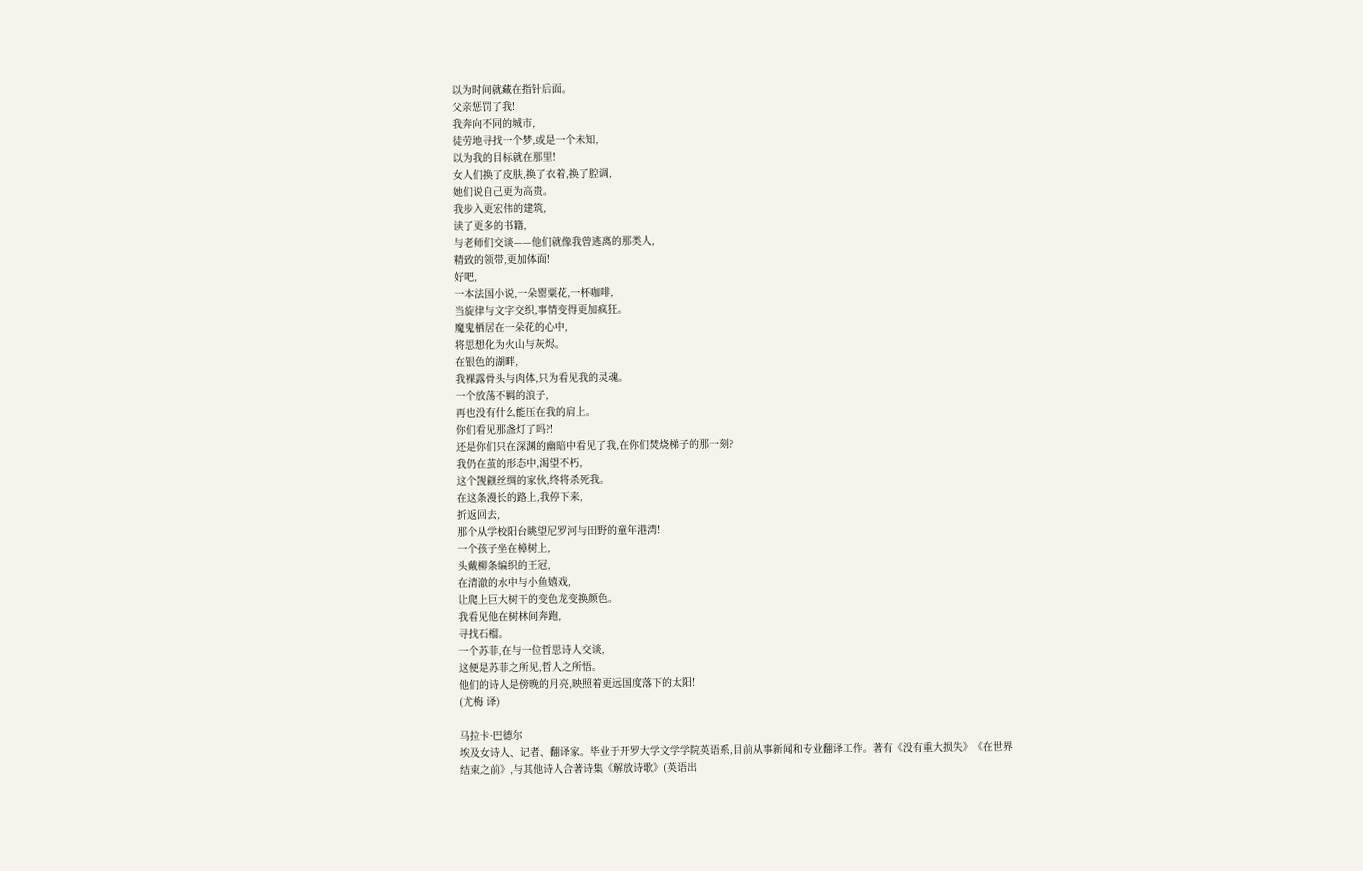以为时间就藏在指针后面。
父亲惩罚了我!
我奔向不同的城市,
徒劳地寻找一个梦,或是一个未知,
以为我的目标就在那里!
女人们换了皮肤,换了衣着,换了腔调,
她们说自己更为高贵。
我步入更宏伟的建筑,
读了更多的书籍,
与老师们交谈——他们就像我曾逃离的那类人,
精致的领带,更加体面!
好吧,
一本法国小说,一朵罂粟花,一杯咖啡,
当旋律与文字交织,事情变得更加疯狂。
魔鬼栖居在一朵花的心中,
将思想化为火山与灰烬。
在银色的湖畔,
我裸露骨头与肉体,只为看见我的灵魂。
一个放荡不羁的浪子,
再也没有什么能压在我的肩上。
你们看见那盏灯了吗?!
还是你们只在深渊的幽暗中看见了我,在你们焚烧梯子的那一刻?
我仍在茧的形态中,渴望不朽,
这个觊觎丝绸的家伙,终将杀死我。
在这条漫长的路上,我停下来,
折返回去,
那个从学校阳台眺望尼罗河与田野的童年港湾!
一个孩子坐在樟树上,
头戴柳条编织的王冠,
在清澈的水中与小鱼嬉戏,
让爬上巨大树干的变色龙变换颜色。
我看见他在树林间奔跑,
寻找石榴。
一个苏菲,在与一位哲思诗人交谈,
这便是苏菲之所见,哲人之所悟。
他们的诗人是傍晚的月亮,映照着更远国度落下的太阳!
(尤梅 译)

马拉卡·巴德尔
埃及女诗人、记者、翻译家。毕业于开罗大学文学学院英语系,目前从事新闻和专业翻译工作。著有《没有重大损失》《在世界结束之前》,与其他诗人合著诗集《解放诗歌》(英语出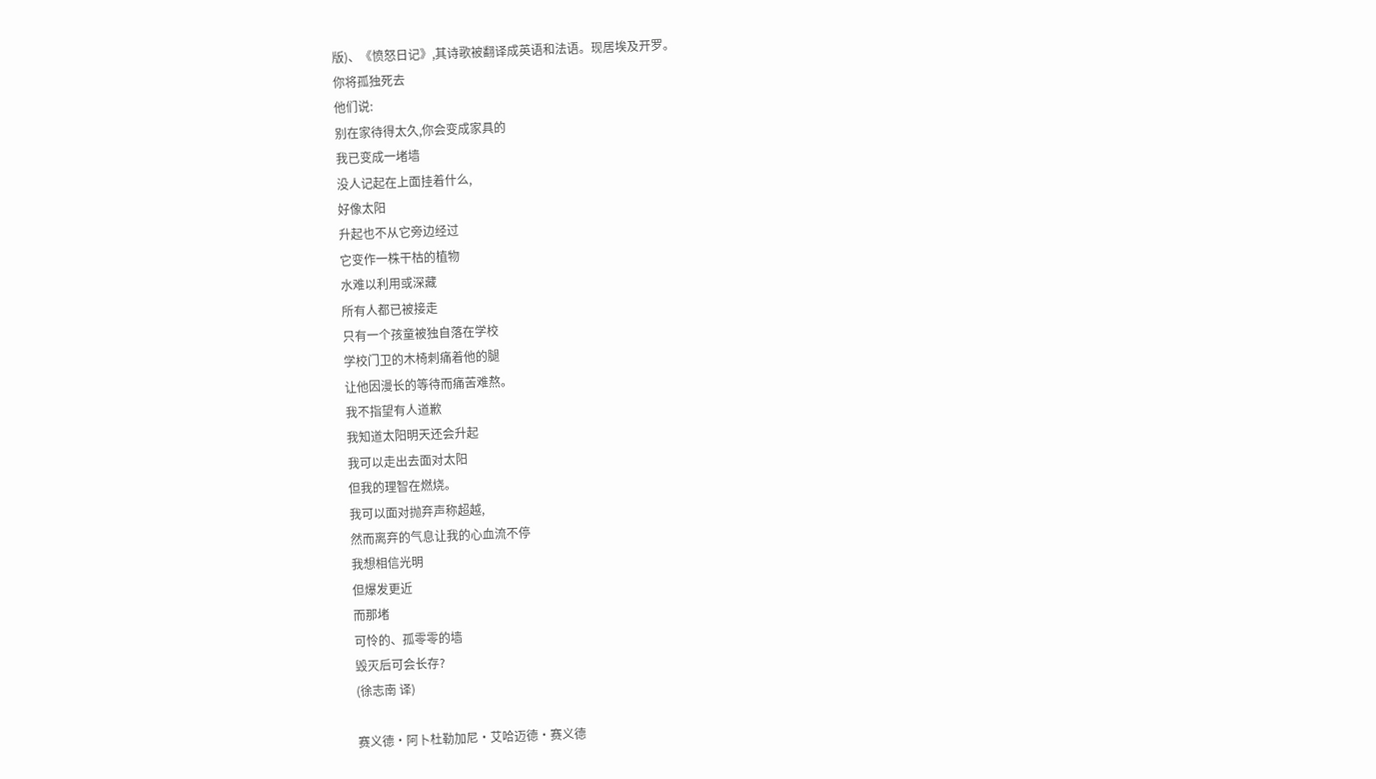版)、《愤怒日记》,其诗歌被翻译成英语和法语。现居埃及开罗。
你将孤独死去
他们说:
别在家待得太久,你会变成家具的
我已变成一堵墙
没人记起在上面挂着什么,
好像太阳
升起也不从它旁边经过
它变作一株干枯的植物
水难以利用或深藏
所有人都已被接走
只有一个孩童被独自落在学校
学校门卫的木椅刺痛着他的腿
让他因漫长的等待而痛苦难熬。
我不指望有人道歉
我知道太阳明天还会升起
我可以走出去面对太阳
但我的理智在燃烧。
我可以面对抛弃声称超越,
然而离弃的气息让我的心血流不停
我想相信光明
但爆发更近
而那堵
可怜的、孤零零的墙
毁灭后可会长存?
(徐志南 译)

赛义德·阿卜杜勒加尼·艾哈迈德·赛义德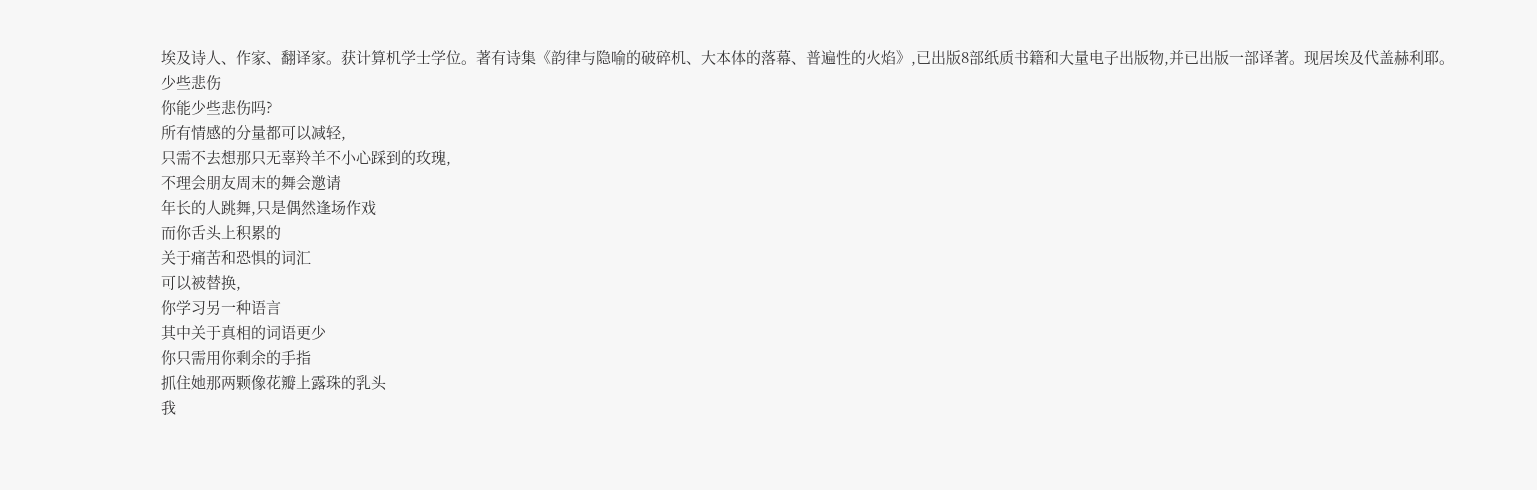埃及诗人、作家、翻译家。获计算机学士学位。著有诗集《韵律与隐喻的破碎机、大本体的落幕、普遍性的火焰》,已出版8部纸质书籍和大量电子出版物,并已出版一部译著。现居埃及代盖赫利耶。
少些悲伤
你能少些悲伤吗?
所有情感的分量都可以减轻,
只需不去想那只无辜羚羊不小心踩到的玫瑰,
不理会朋友周末的舞会邀请
年长的人跳舞,只是偶然逢场作戏
而你舌头上积累的
关于痛苦和恐惧的词汇
可以被替换,
你学习另一种语言
其中关于真相的词语更少
你只需用你剩余的手指
抓住她那两颗像花瓣上露珠的乳头
我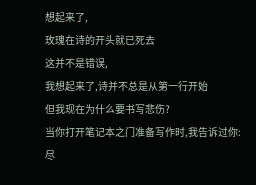想起来了,
玫瑰在诗的开头就已死去
这并不是错误,
我想起来了,诗并不总是从第一行开始
但我现在为什么要书写悲伤?
当你打开笔记本之门准备写作时,我告诉过你:
尽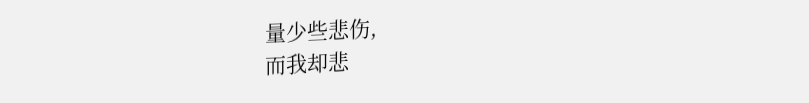量少些悲伤,
而我却悲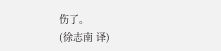伤了。
(徐志南 译)